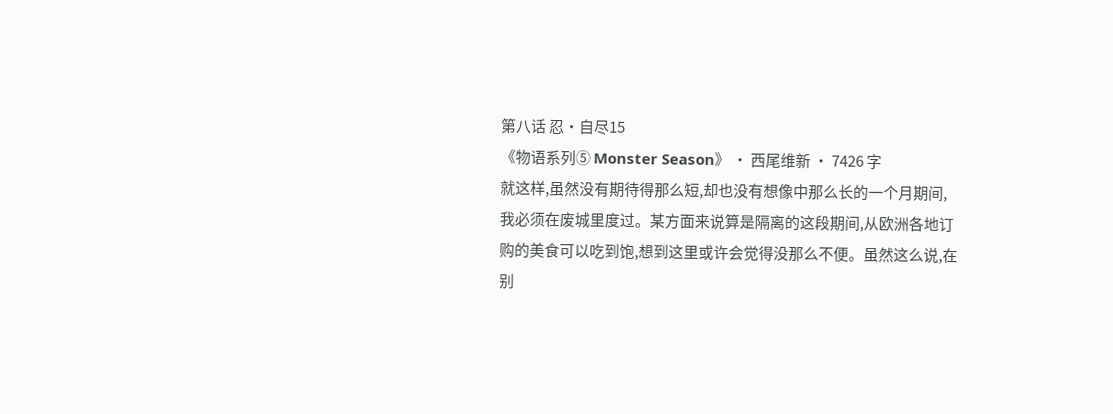第八话 忍•自尽15
《物语系列⑤ Monster Season》 · 西尾维新 · 7426 字
就这样,虽然没有期待得那么短,却也没有想像中那么长的一个月期间,我必须在废城里度过。某方面来说算是隔离的这段期间,从欧洲各地订购的美食可以吃到饱,想到这里或许会觉得没那么不便。虽然这么说,在别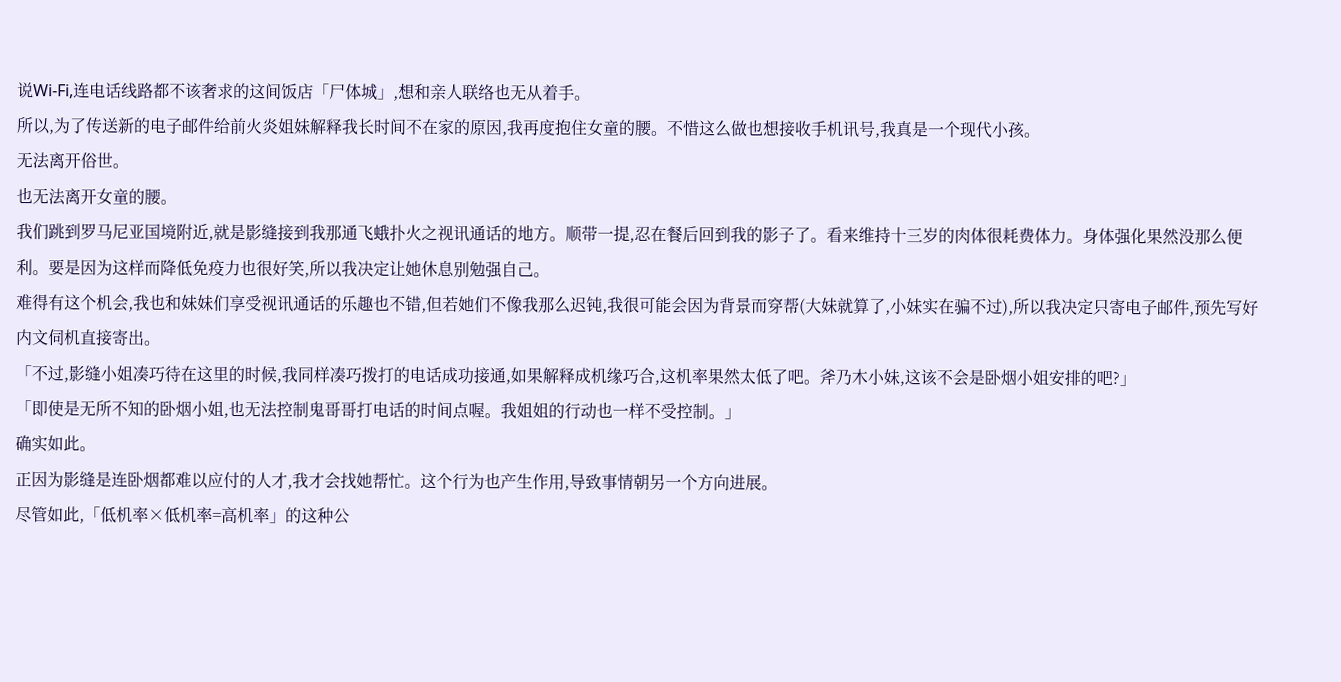说Wi-Fi,连电话线路都不该奢求的这间饭店「尸体城」,想和亲人联络也无从着手。
所以,为了传送新的电子邮件给前火炎姐妹解释我长时间不在家的原因,我再度抱住女童的腰。不惜这么做也想接收手机讯号,我真是一个现代小孩。
无法离开俗世。
也无法离开女童的腰。
我们跳到罗马尼亚国境附近,就是影缝接到我那通飞蛾扑火之视讯通话的地方。顺带一提,忍在餐后回到我的影子了。看来维持十三岁的肉体很耗费体力。身体强化果然没那么便利。要是因为这样而降低免疫力也很好笑,所以我决定让她休息别勉强自己。
难得有这个机会,我也和妹妹们享受视讯通话的乐趣也不错,但若她们不像我那么迟钝,我很可能会因为背景而穿帮(大妹就算了,小妹实在骗不过),所以我决定只寄电子邮件,预先写好内文伺机直接寄出。
「不过,影缝小姐凑巧待在这里的时候,我同样凑巧拨打的电话成功接通,如果解释成机缘巧合,这机率果然太低了吧。斧乃木小妹,这该不会是卧烟小姐安排的吧?」
「即使是无所不知的卧烟小姐,也无法控制鬼哥哥打电话的时间点喔。我姐姐的行动也一样不受控制。」
确实如此。
正因为影缝是连卧烟都难以应付的人才,我才会找她帮忙。这个行为也产生作用,导致事情朝另一个方向进展。
尽管如此,「低机率×低机率=高机率」的这种公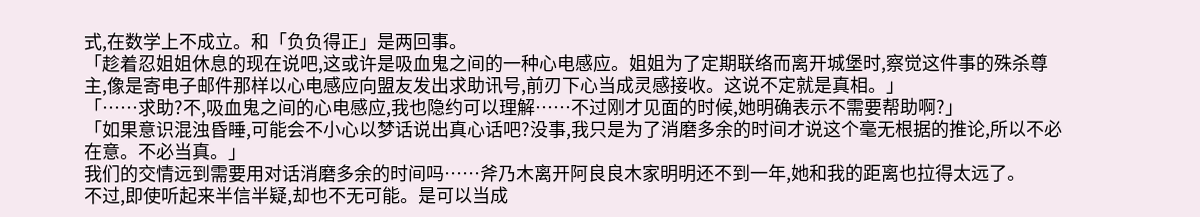式,在数学上不成立。和「负负得正」是两回事。
「趁着忍姐姐休息的现在说吧,这或许是吸血鬼之间的一种心电感应。姐姐为了定期联络而离开城堡时,察觉这件事的殊杀尊主,像是寄电子邮件那样以心电感应向盟友发出求助讯号,前刃下心当成灵感接收。这说不定就是真相。」
「……求助?不,吸血鬼之间的心电感应,我也隐约可以理解……不过刚才见面的时候,她明确表示不需要帮助啊?」
「如果意识混浊昏睡,可能会不小心以梦话说出真心话吧?没事,我只是为了消磨多余的时间才说这个毫无根据的推论,所以不必在意。不必当真。」
我们的交情远到需要用对话消磨多余的时间吗……斧乃木离开阿良良木家明明还不到一年,她和我的距离也拉得太远了。
不过,即使听起来半信半疑,却也不无可能。是可以当成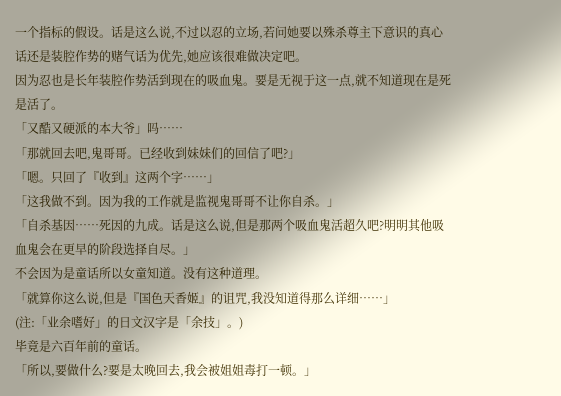一个指标的假设。话是这么说,不过以忍的立场,若问她要以殊杀尊主下意识的真心话还是装腔作势的赌气话为优先,她应该很难做决定吧。
因为忍也是长年装腔作势活到现在的吸血鬼。要是无视于这一点,就不知道现在是死是活了。
「又酷又硬派的本大爷」吗……
「那就回去吧,鬼哥哥。已经收到妹妹们的回信了吧?」
「嗯。只回了『收到』这两个字……」
「这我做不到。因为我的工作就是监视鬼哥哥不让你自杀。」
「自杀基因……死因的九成。话是这么说,但是那两个吸血鬼活超久吧?明明其他吸血鬼会在更早的阶段选择自尽。」
不会因为是童话所以女童知道。没有这种道理。
「就算你这么说,但是『国色天香姬』的诅咒,我没知道得那么详细……」
(注:「业余嗜好」的日文汉字是「余技」。)
毕竟是六百年前的童话。
「所以,要做什么?要是太晚回去,我会被姐姐毒打一顿。」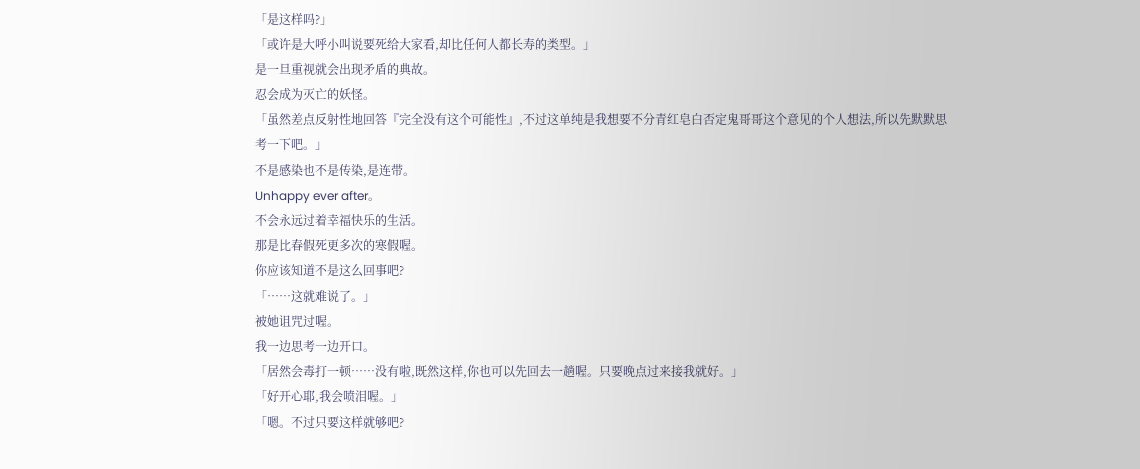「是这样吗?」
「或许是大呼小叫说要死给大家看,却比任何人都长寿的类型。」
是一旦重视就会出现矛盾的典故。
忍会成为灭亡的妖怪。
「虽然差点反射性地回答『完全没有这个可能性』,不过这单纯是我想要不分青红皂白否定鬼哥哥这个意见的个人想法,所以先默默思考一下吧。」
不是感染也不是传染,是连带。
Unhappy ever after。
不会永远过着幸福快乐的生活。
那是比春假死更多次的寒假喔。
你应该知道不是这么回事吧?
「……这就难说了。」
被她诅咒过喔。
我一边思考一边开口。
「居然会毒打一顿……没有啦,既然这样,你也可以先回去一趟喔。只要晚点过来接我就好。」
「好开心耶,我会喷泪喔。」
「嗯。不过只要这样就够吧?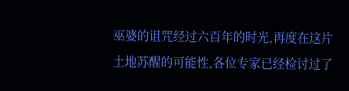巫婆的诅咒经过六百年的时光,再度在这片土地苏醒的可能性,各位专家已经检讨过了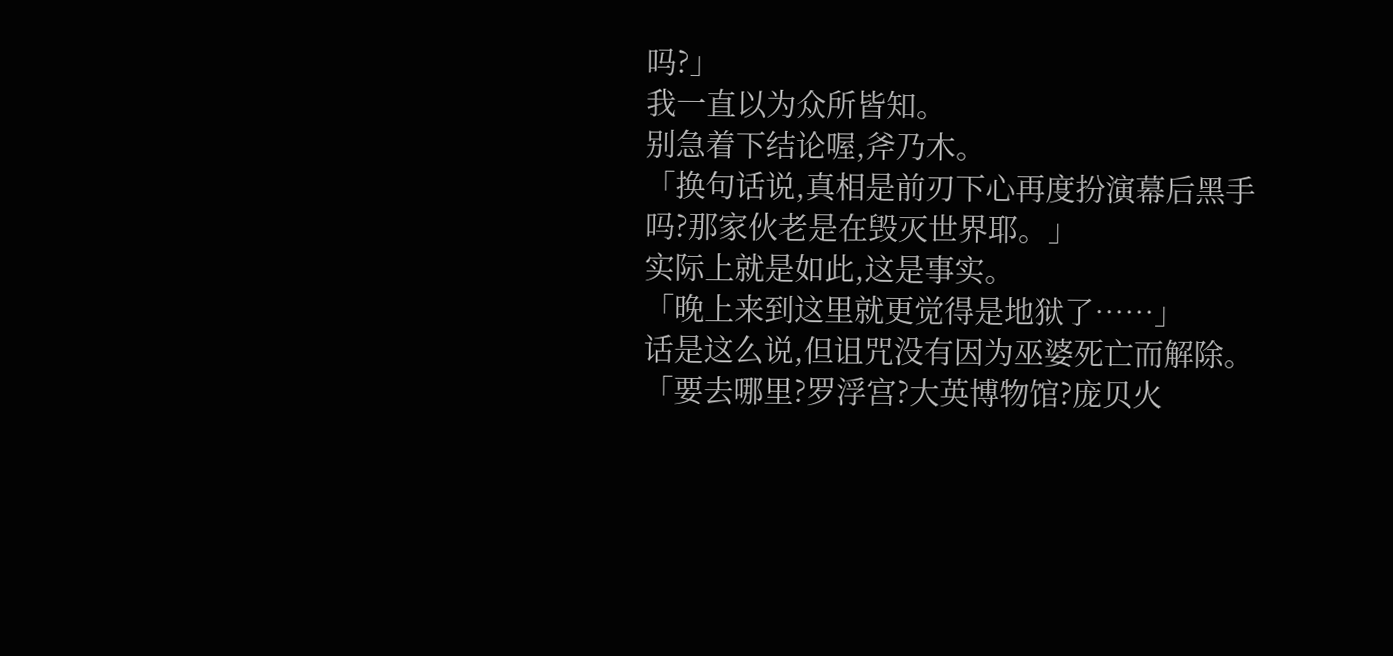吗?」
我一直以为众所皆知。
别急着下结论喔,斧乃木。
「换句话说,真相是前刃下心再度扮演幕后黑手吗?那家伙老是在毁灭世界耶。」
实际上就是如此,这是事实。
「晚上来到这里就更觉得是地狱了……」
话是这么说,但诅咒没有因为巫婆死亡而解除。
「要去哪里?罗浮宫?大英博物馆?庞贝火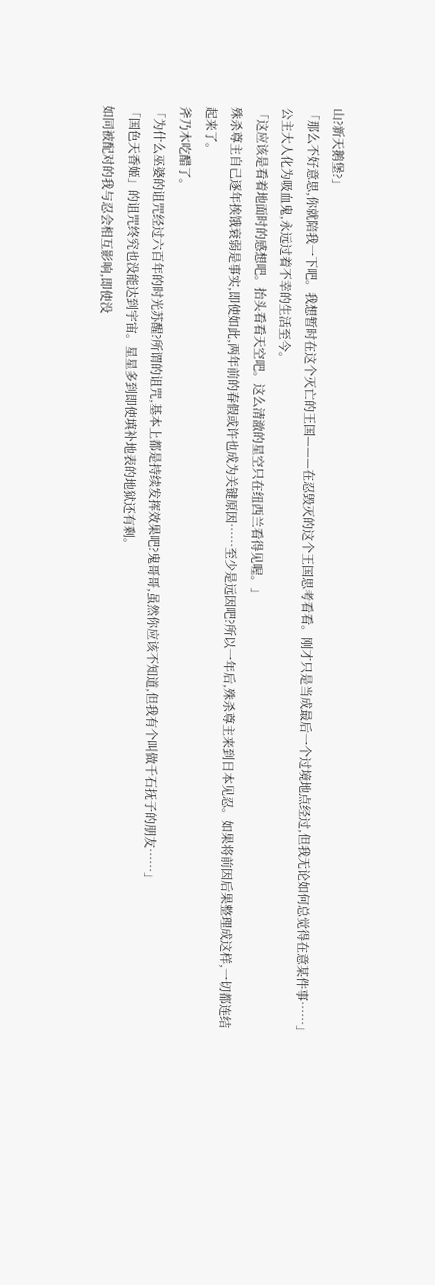山?新天鹅堡?」
「那么不好意思,你就陪我一下吧。我想暂时在这个灭亡的王国———在忍毁灭的这个王国思考看看。刚才只是当成最后一个过境地点经过,但我无论如何总觉得在意某件事……」
公主大人化为吸血鬼,永远过着不幸的生活至今。
「这应该是看着地面时的感想吧。抬头看看天空吧。这么清澈的星空只在纽西兰看得见喔。」
殊杀尊主自己逐年挨饿衰弱是事实,即使如此,两年前的春假或许也成为关键原因……至少是远因吧?所以一年后,殊杀尊主来到日本见忍。如果将前因后果整理成这样,一切都连结起来了。
斧乃木吃醋了。
「为什么巫婆的诅咒经过六百年的时光苏醒?所谓的诅咒,基本上都是持续发挥效果吧?鬼哥哥,虽然你应该不知道,但我有个叫做千石抚子的朋友……」
「国色天香姬」的诅咒终究也没能达到宇宙。星星多到即使填补地表的地狱还有剩。
如同被配对的我与忍会相互影响,即使没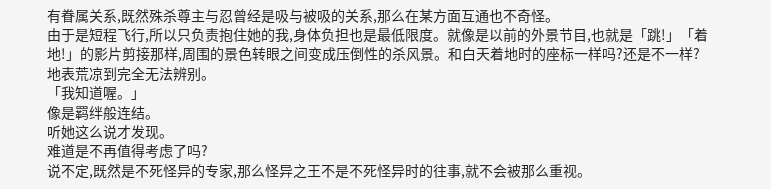有眷属关系,既然殊杀尊主与忍曾经是吸与被吸的关系,那么在某方面互通也不奇怪。
由于是短程飞行,所以只负责抱住她的我,身体负担也是最低限度。就像是以前的外景节目,也就是「跳!」「着地!」的影片剪接那样,周围的景色转眼之间变成压倒性的杀风景。和白天着地时的座标一样吗?还是不一样?地表荒凉到完全无法辨别。
「我知道喔。」
像是羁绊般连结。
听她这么说才发现。
难道是不再值得考虑了吗?
说不定,既然是不死怪异的专家,那么怪异之王不是不死怪异时的往事,就不会被那么重视。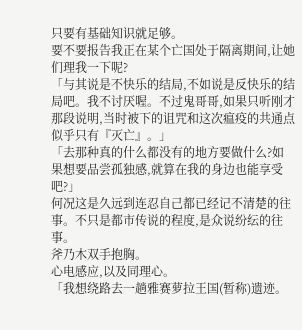只要有基础知识就足够。
要不要报告我正在某个亡国处于隔离期间,让她们理我一下呢?
「与其说是不快乐的结局,不如说是反快乐的结局吧。我不讨厌喔。不过鬼哥哥,如果只听刚才那段说明,当时被下的诅咒和这次瘟疫的共通点似乎只有『灭亡』。」
「去那种真的什么都没有的地方要做什么?如果想要品尝孤独感,就算在我的身边也能享受吧?」
何况这是久远到连忍自己都已经记不清楚的往事。不只是都市传说的程度,是众说纷纭的往事。
斧乃木双手抱胸。
心电感应,以及同理心。
「我想绕路去一趟雅赛萝拉王国(暂称)遗迹。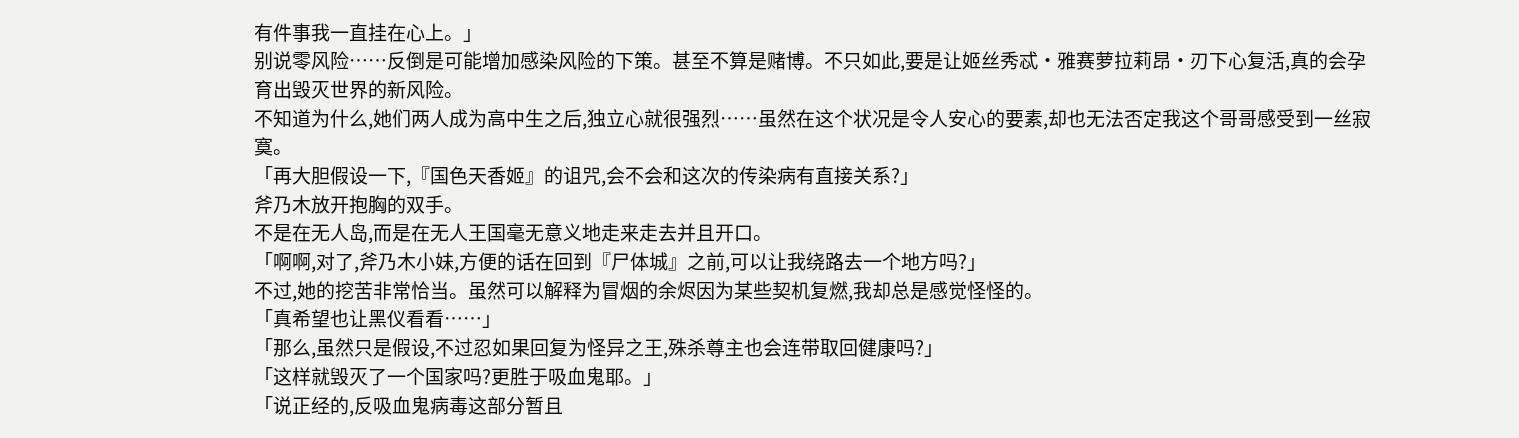有件事我一直挂在心上。」
别说零风险……反倒是可能增加感染风险的下策。甚至不算是赌博。不只如此,要是让姬丝秀忒•雅赛萝拉莉昂•刃下心复活,真的会孕育出毁灭世界的新风险。
不知道为什么,她们两人成为高中生之后,独立心就很强烈……虽然在这个状况是令人安心的要素,却也无法否定我这个哥哥感受到一丝寂寞。
「再大胆假设一下,『国色天香姬』的诅咒,会不会和这次的传染病有直接关系?」
斧乃木放开抱胸的双手。
不是在无人岛,而是在无人王国毫无意义地走来走去并且开口。
「啊啊,对了,斧乃木小妹,方便的话在回到『尸体城』之前,可以让我绕路去一个地方吗?」
不过,她的挖苦非常恰当。虽然可以解释为冒烟的余烬因为某些契机复燃,我却总是感觉怪怪的。
「真希望也让黑仪看看……」
「那么,虽然只是假设,不过忍如果回复为怪异之王,殊杀尊主也会连带取回健康吗?」
「这样就毁灭了一个国家吗?更胜于吸血鬼耶。」
「说正经的,反吸血鬼病毒这部分暂且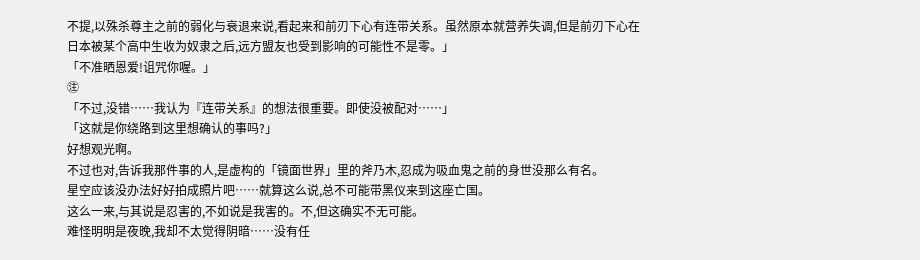不提,以殊杀尊主之前的弱化与衰退来说,看起来和前刃下心有连带关系。虽然原本就营养失调,但是前刃下心在日本被某个高中生收为奴隶之后,远方盟友也受到影响的可能性不是零。」
「不准晒恩爱!诅咒你喔。」
㊟
「不过,没错……我认为『连带关系』的想法很重要。即使没被配对……」
「这就是你绕路到这里想确认的事吗?」
好想观光啊。
不过也对,告诉我那件事的人,是虚构的「镜面世界」里的斧乃木,忍成为吸血鬼之前的身世没那么有名。
星空应该没办法好好拍成照片吧……就算这么说,总不可能带黑仪来到这座亡国。
这么一来,与其说是忍害的,不如说是我害的。不,但这确实不无可能。
难怪明明是夜晚,我却不太觉得阴暗……没有任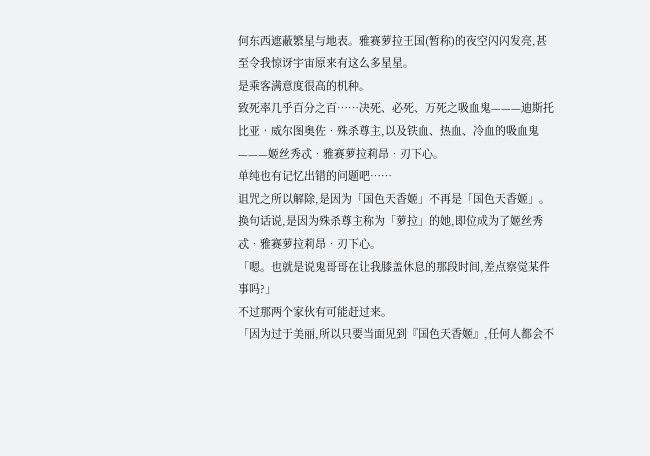何东西遮蔽繁星与地表。雅赛萝拉王国(暂称)的夜空闪闪发亮,甚至令我惊讶宇宙原来有这么多星星。
是乘客满意度很高的机种。
致死率几乎百分之百……决死、必死、万死之吸血鬼———迪斯托比亚•威尔图奥佐•殊杀尊主,以及铁血、热血、冷血的吸血鬼———姬丝秀忒•雅赛萝拉莉昂•刃下心。
单纯也有记忆出错的问题吧……
诅咒之所以解除,是因为「国色天香姬」不再是「国色天香姬」。换句话说,是因为殊杀尊主称为「萝拉」的她,即位成为了姬丝秀忒•雅赛萝拉莉昂•刃下心。
「嗯。也就是说鬼哥哥在让我膝盖休息的那段时间,差点察觉某件事吗?」
不过那两个家伙有可能赶过来。
「因为过于美丽,所以只要当面见到『国色天香姬』,任何人都会不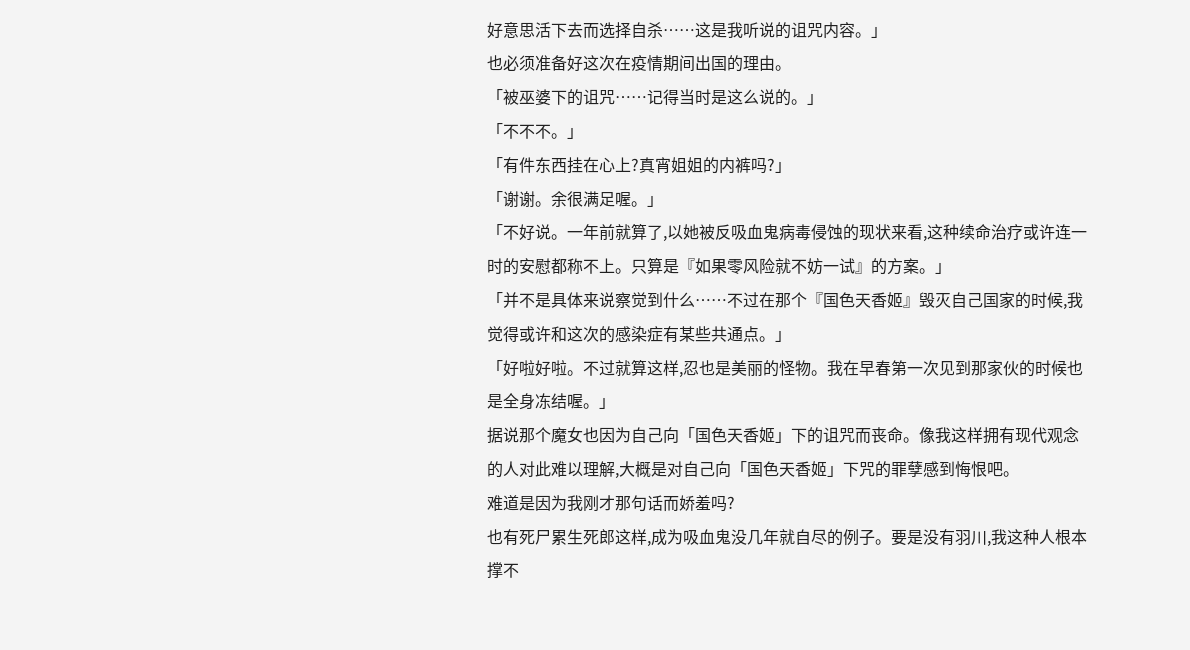好意思活下去而选择自杀……这是我听说的诅咒内容。」
也必须准备好这次在疫情期间出国的理由。
「被巫婆下的诅咒……记得当时是这么说的。」
「不不不。」
「有件东西挂在心上?真宵姐姐的内裤吗?」
「谢谢。余很满足喔。」
「不好说。一年前就算了,以她被反吸血鬼病毒侵蚀的现状来看,这种续命治疗或许连一时的安慰都称不上。只算是『如果零风险就不妨一试』的方案。」
「并不是具体来说察觉到什么……不过在那个『国色天香姬』毁灭自己国家的时候,我觉得或许和这次的感染症有某些共通点。」
「好啦好啦。不过就算这样,忍也是美丽的怪物。我在早春第一次见到那家伙的时候也是全身冻结喔。」
据说那个魔女也因为自己向「国色天香姬」下的诅咒而丧命。像我这样拥有现代观念的人对此难以理解,大概是对自己向「国色天香姬」下咒的罪孽感到悔恨吧。
难道是因为我刚才那句话而娇羞吗?
也有死尸累生死郎这样,成为吸血鬼没几年就自尽的例子。要是没有羽川,我这种人根本撑不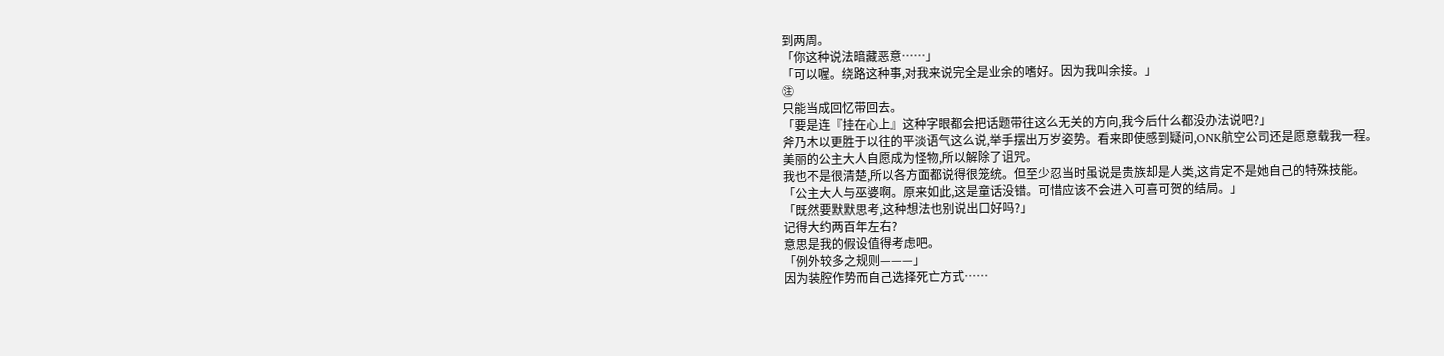到两周。
「你这种说法暗藏恶意……」
「可以喔。绕路这种事,对我来说完全是业余的嗜好。因为我叫余接。」
㊟
只能当成回忆带回去。
「要是连『挂在心上』这种字眼都会把话题带往这么无关的方向,我今后什么都没办法说吧?」
斧乃木以更胜于以往的平淡语气这么说,举手摆出万岁姿势。看来即使感到疑问,ONK航空公司还是愿意载我一程。
美丽的公主大人自愿成为怪物,所以解除了诅咒。
我也不是很清楚,所以各方面都说得很笼统。但至少忍当时虽说是贵族却是人类,这肯定不是她自己的特殊技能。
「公主大人与巫婆啊。原来如此,这是童话没错。可惜应该不会进入可喜可贺的结局。」
「既然要默默思考,这种想法也别说出口好吗?」
记得大约两百年左右?
意思是我的假设值得考虑吧。
「例外较多之规则———」
因为装腔作势而自己选择死亡方式……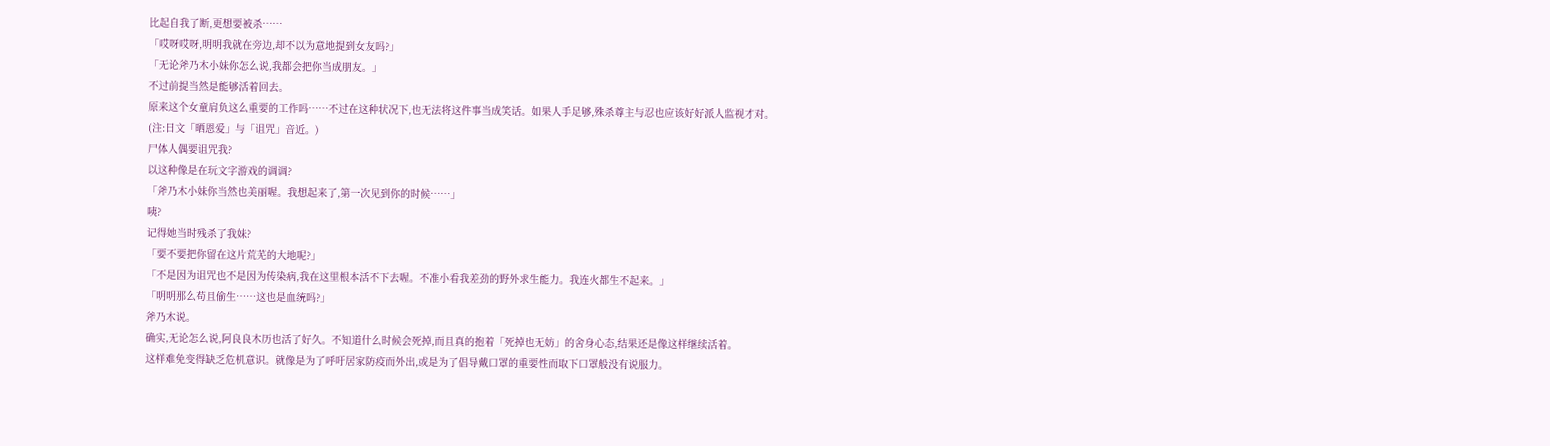比起自我了断,更想要被杀……
「哎呀哎呀,明明我就在旁边,却不以为意地提到女友吗?」
「无论斧乃木小妹你怎么说,我都会把你当成朋友。」
不过前提当然是能够活着回去。
原来这个女童肩负这么重要的工作吗……不过在这种状况下,也无法将这件事当成笑话。如果人手足够,殊杀尊主与忍也应该好好派人监视才对。
(注:日文「晒恩爱」与「诅咒」音近。)
尸体人偶要诅咒我?
以这种像是在玩文字游戏的调调?
「斧乃木小妹你当然也美丽喔。我想起来了,第一次见到你的时候……」
咦?
记得她当时残杀了我妹?
「要不要把你留在这片荒芜的大地呢?」
「不是因为诅咒也不是因为传染病,我在这里根本活不下去喔。不准小看我差劲的野外求生能力。我连火都生不起来。」
「明明那么苟且偷生……这也是血统吗?」
斧乃木说。
确实,无论怎么说,阿良良木历也活了好久。不知道什么时候会死掉,而且真的抱着「死掉也无妨」的舍身心态,结果还是像这样继续活着。
这样难免变得缺乏危机意识。就像是为了呼吁居家防疫而外出,或是为了倡导戴口罩的重要性而取下口罩般没有说服力。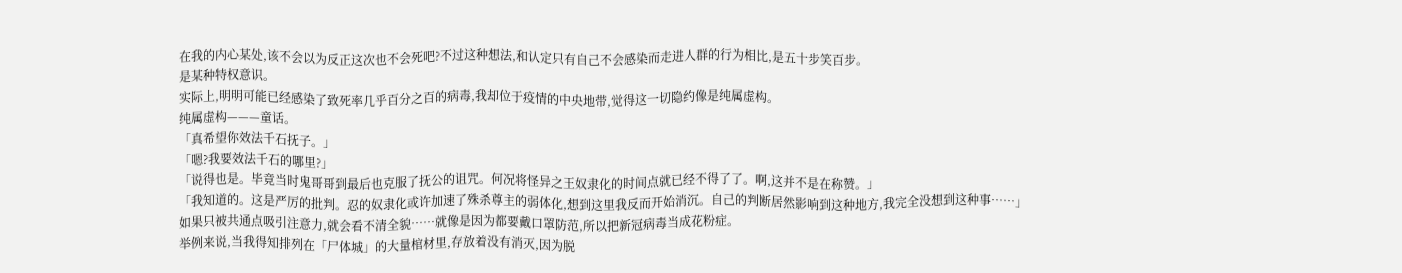在我的内心某处,该不会以为反正这次也不会死吧?不过这种想法,和认定只有自己不会感染而走进人群的行为相比,是五十步笑百步。
是某种特权意识。
实际上,明明可能已经感染了致死率几乎百分之百的病毒,我却位于疫情的中央地带,觉得这一切隐约像是纯属虚构。
纯属虚构———童话。
「真希望你效法千石抚子。」
「嗯?我要效法千石的哪里?」
「说得也是。毕竟当时鬼哥哥到最后也克服了抚公的诅咒。何况将怪异之王奴隶化的时间点就已经不得了了。啊,这并不是在称赞。」
「我知道的。这是严厉的批判。忍的奴隶化或许加速了殊杀尊主的弱体化,想到这里我反而开始消沉。自己的判断居然影响到这种地方,我完全没想到这种事……」
如果只被共通点吸引注意力,就会看不清全貌……就像是因为都要戴口罩防范,所以把新冠病毒当成花粉症。
举例来说,当我得知排列在「尸体城」的大量棺材里,存放着没有消灭,因为脱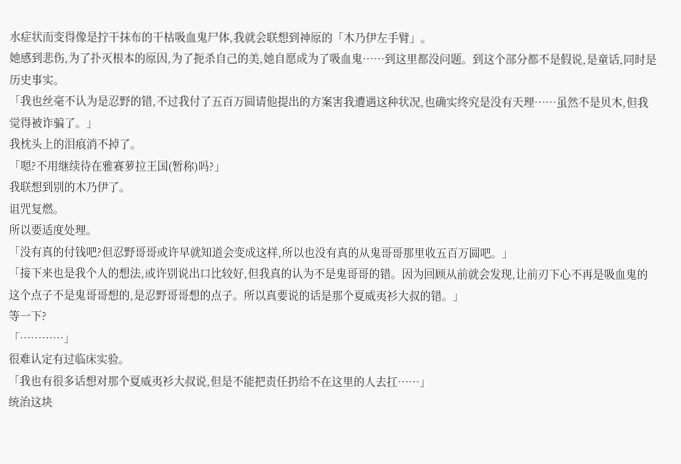水症状而变得像是拧干抹布的干枯吸血鬼尸体,我就会联想到神原的「木乃伊左手臂」。
她感到悲伤,为了扑灭根本的原因,为了扼杀自己的美,她自愿成为了吸血鬼……到这里都没问题。到这个部分都不是假说,是童话,同时是历史事实。
「我也丝毫不认为是忍野的错,不过我付了五百万圆请他提出的方案害我遭遇这种状况,也确实终究是没有天理……虽然不是贝木,但我觉得被诈骗了。」
我枕头上的泪痕消不掉了。
「嗯?不用继续待在雅赛萝拉王国(暂称)吗?」
我联想到别的木乃伊了。
诅咒复燃。
所以要适度处理。
「没有真的付钱吧?但忍野哥哥或许早就知道会变成这样,所以也没有真的从鬼哥哥那里收五百万圆吧。」
「接下来也是我个人的想法,或许别说出口比较好,但我真的认为不是鬼哥哥的错。因为回顾从前就会发现,让前刃下心不再是吸血鬼的这个点子不是鬼哥哥想的,是忍野哥哥想的点子。所以真要说的话是那个夏威夷衫大叔的错。」
等一下?
「…………」
很难认定有过临床实验。
「我也有很多话想对那个夏威夷衫大叔说,但是不能把责任扔给不在这里的人去扛……」
统治这块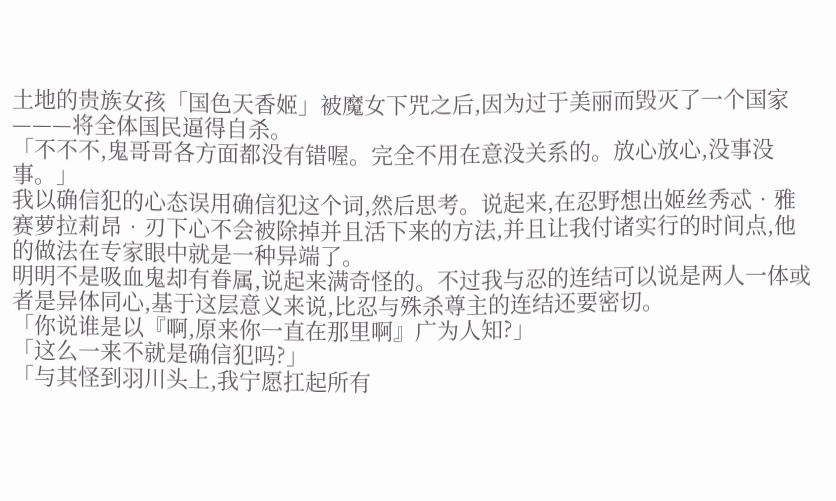土地的贵族女孩「国色天香姬」被魔女下咒之后,因为过于美丽而毁灭了一个国家———将全体国民逼得自杀。
「不不不,鬼哥哥各方面都没有错喔。完全不用在意没关系的。放心放心,没事没事。」
我以确信犯的心态误用确信犯这个词,然后思考。说起来,在忍野想出姬丝秀忒•雅赛萝拉莉昂•刃下心不会被除掉并且活下来的方法,并且让我付诸实行的时间点,他的做法在专家眼中就是一种异端了。
明明不是吸血鬼却有眷属,说起来满奇怪的。不过我与忍的连结可以说是两人一体或者是异体同心,基于这层意义来说,比忍与殊杀尊主的连结还要密切。
「你说谁是以『啊,原来你一直在那里啊』广为人知?」
「这么一来不就是确信犯吗?」
「与其怪到羽川头上,我宁愿扛起所有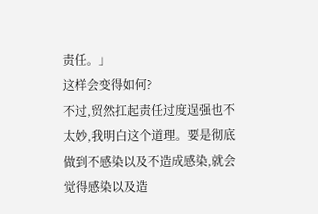责任。」
这样会变得如何?
不过,贸然扛起责任过度逞强也不太妙,我明白这个道理。要是彻底做到不感染以及不造成感染,就会觉得感染以及造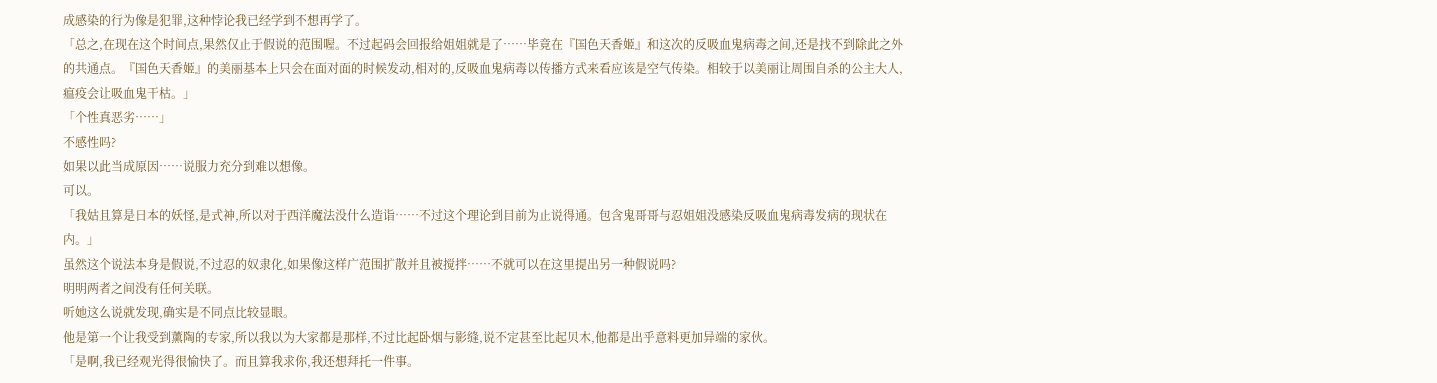成感染的行为像是犯罪,这种悖论我已经学到不想再学了。
「总之,在现在这个时间点,果然仅止于假说的范围喔。不过起码会回报给姐姐就是了……毕竟在『国色天香姬』和这次的反吸血鬼病毒之间,还是找不到除此之外的共通点。『国色天香姬』的美丽基本上只会在面对面的时候发动,相对的,反吸血鬼病毒以传播方式来看应该是空气传染。相较于以美丽让周围自杀的公主大人,瘟疫会让吸血鬼干枯。」
「个性真恶劣……」
不感性吗?
如果以此当成原因……说服力充分到难以想像。
可以。
「我姑且算是日本的妖怪,是式神,所以对于西洋魔法没什么造诣……不过这个理论到目前为止说得通。包含鬼哥哥与忍姐姐没感染反吸血鬼病毒发病的现状在内。」
虽然这个说法本身是假说,不过忍的奴隶化,如果像这样广范围扩散并且被搅拌……不就可以在这里提出另一种假说吗?
明明两者之间没有任何关联。
听她这么说就发现,确实是不同点比较显眼。
他是第一个让我受到薰陶的专家,所以我以为大家都是那样,不过比起卧烟与影缝,说不定甚至比起贝木,他都是出乎意料更加异端的家伙。
「是啊,我已经观光得很愉快了。而且算我求你,我还想拜托一件事。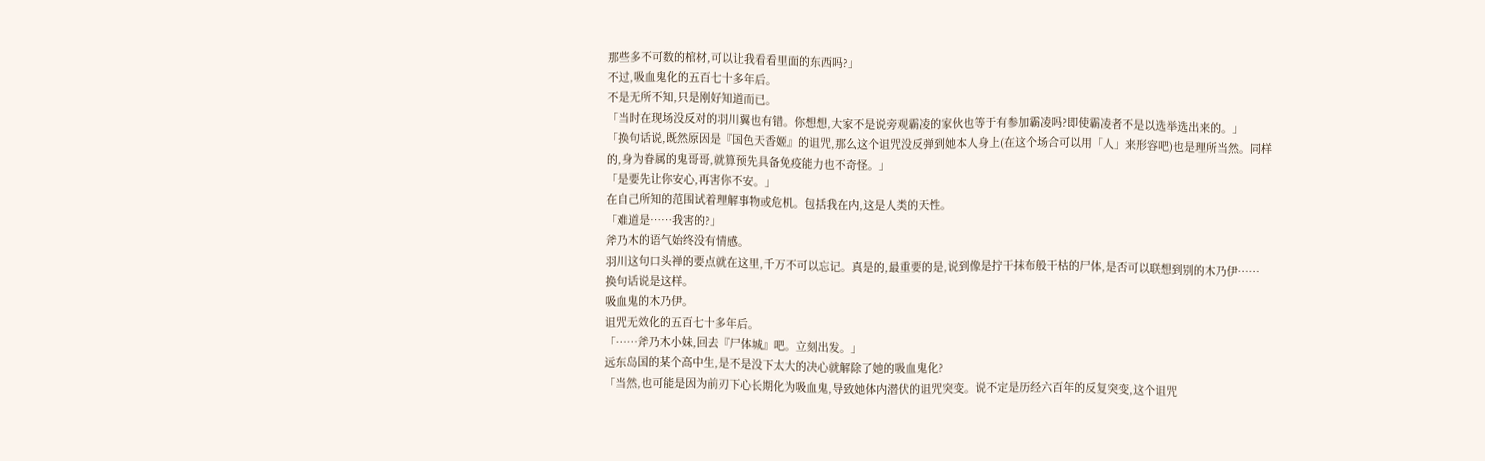那些多不可数的棺材,可以让我看看里面的东西吗?」
不过,吸血鬼化的五百七十多年后。
不是无所不知,只是刚好知道而已。
「当时在现场没反对的羽川翼也有错。你想想,大家不是说旁观霸凌的家伙也等于有参加霸凌吗?即使霸凌者不是以选举选出来的。」
「换句话说,既然原因是『国色天香姬』的诅咒,那么这个诅咒没反弹到她本人身上(在这个场合可以用「人」来形容吧)也是理所当然。同样的,身为眷属的鬼哥哥,就算预先具备免疫能力也不奇怪。」
「是要先让你安心,再害你不安。」
在自己所知的范围试着理解事物或危机。包括我在内,这是人类的天性。
「难道是……我害的?」
斧乃木的语气始终没有情感。
羽川这句口头禅的要点就在这里,千万不可以忘记。真是的,最重要的是,说到像是拧干抹布般干枯的尸体,是否可以联想到别的木乃伊……
换句话说是这样。
吸血鬼的木乃伊。
诅咒无效化的五百七十多年后。
「……斧乃木小妹,回去『尸体城』吧。立刻出发。」
远东岛国的某个高中生,是不是没下太大的决心就解除了她的吸血鬼化?
「当然,也可能是因为前刃下心长期化为吸血鬼,导致她体内潜伏的诅咒突变。说不定是历经六百年的反复突变,这个诅咒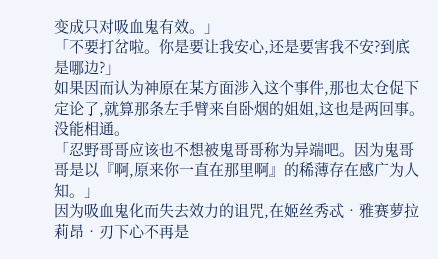变成只对吸血鬼有效。」
「不要打岔啦。你是要让我安心,还是要害我不安?到底是哪边?」
如果因而认为神原在某方面涉入这个事件,那也太仓促下定论了,就算那条左手臂来自卧烟的姐姐,这也是两回事。
没能相通。
「忍野哥哥应该也不想被鬼哥哥称为异端吧。因为鬼哥哥是以『啊,原来你一直在那里啊』的稀薄存在感广为人知。」
因为吸血鬼化而失去效力的诅咒,在姬丝秀忒•雅赛萝拉莉昂•刃下心不再是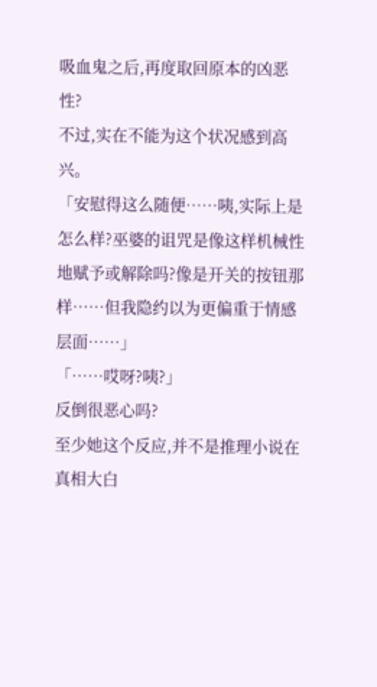吸血鬼之后,再度取回原本的凶恶性?
不过,实在不能为这个状况感到高兴。
「安慰得这么随便……咦,实际上是怎么样?巫婆的诅咒是像这样机械性地赋予或解除吗?像是开关的按钮那样……但我隐约以为更偏重于情感层面……」
「……哎呀?咦?」
反倒很恶心吗?
至少她这个反应,并不是推理小说在真相大白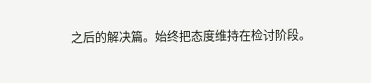之后的解决篇。始终把态度维持在检讨阶段。